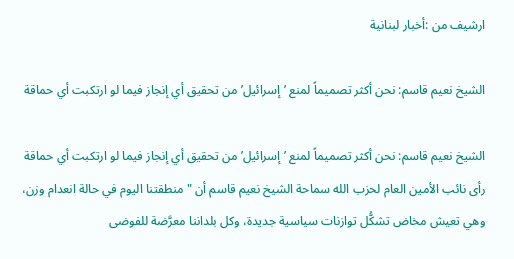ارشيف من :أخبار لبنانية

الشيخ نعيم قاسم: نحن أكثر تصميماً لمنع ’إسرائيل’ من تحقيق أي إنجاز فيما لو ارتكبت أي حماقة

الشيخ نعيم قاسم: نحن أكثر تصميماً لمنع ’إسرائيل’ من تحقيق أي إنجاز فيما لو ارتكبت أي حماقة
رأى نائب الأمين العام لحزب الله سماحة الشيخ نعيم قاسم أن "منطقتنا اليوم في حالة انعدام وزن، وهي تعيش مخاض تشكُّل توازنات سياسية جديدة، وكل بلداننا معرَّضة للفوضى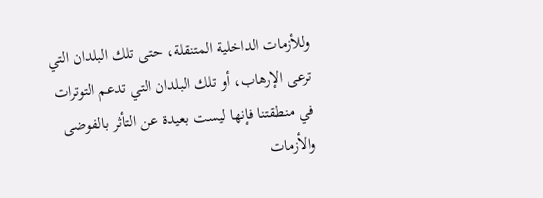وللأزمات الداخلية المتنقلة، حتى تلك البلدان التي ترعى الإرهاب، أو تلك البلدان التي تدعم التوترات في منطقتنا فإنها ليست بعيدة عن التأثر بالفوضى والأزمات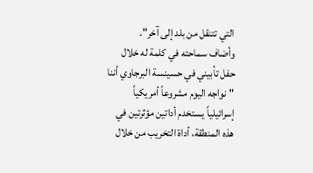التي تتنقل من بلد إلى آخر".
وأضاف سماحته في كلمة له خلال حفل تأبيني في حسينسة البرجاوي أننا "نواجه اليوم مشروعاً أمريكياً إسرائيلياً يستخدم أداتين مؤثرتين في هذه المنطقة، أداة التخريب من خلال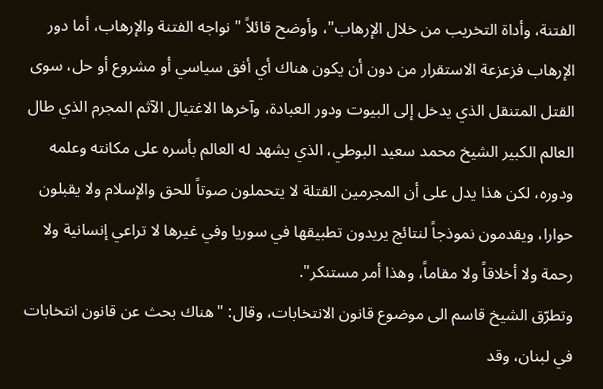الفتنة، وأداة التخريب من خلال الإرهاب"، وأوضح قائلاً "نواجه الفتنة والإرهاب، أما دور الإرهاب فزعزعة الاستقرار من دون أن يكون هناك أي أفق سياسي أو مشروع أو حل، سوى القتل المتنقل الذي يدخل إلى البيوت ودور العبادة، وآخرها الاغتيال الآثم المجرم الذي طال العالم الكبير الشيخ محمد سعيد البوطي، الذي يشهد له العالم بأسره على مكانته وعلمه ودوره، لكن هذا يدل على أن المجرمين القتلة لا يتحملون صوتاً للحق والإسلام ولا يقبلون حوارا، ويقدمون نموذجاً لنتائج يريدون تطبيقها في سوريا وفي غيرها لا تراعي إنسانية ولا رحمة ولا أخلاقاً ولا مقاماً، وهذا أمر مستنكر".
وتطرّق الشيخ قاسم الى موضوع قانون الانتخابات، وقال: "هناك بحث عن قانون انتخابات في لبنان، وقد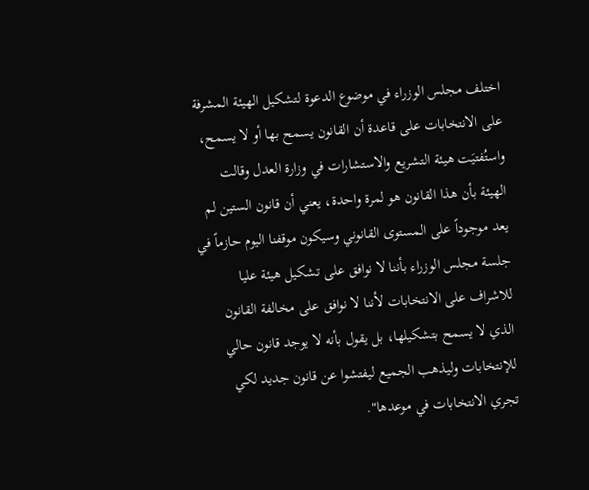اختلف مجلس الوزراء في موضوع الدعوة لتشكيل الهيئة المشرفة على الانتخابات على قاعدة أن القانون يسمح بها أو لا يسمح، واستُفتيَت هيئة التشريع والاستشارات في وزارة العدل وقالت الهيئة بأن هذا القانون هو لمرة واحدة، يعني أن قانون الستين لم يعد موجوداً على المستوى القانوني وسيكون موقفنا اليوم حازماً في جلسة مجلس الوزراء بأننا لا نوافق على تشكيل هيئة عليا للاشراف على الانتخابات لأننا لا نوافق على مخالفة القانون الذي لا يسمح بتشكيلها، بل يقول بأنه لا يوجد قانون حالي للإنتخابات وليذهب الجميع ليفتشوا عن قانون جديد لكي تجري الانتخابات في موعدها".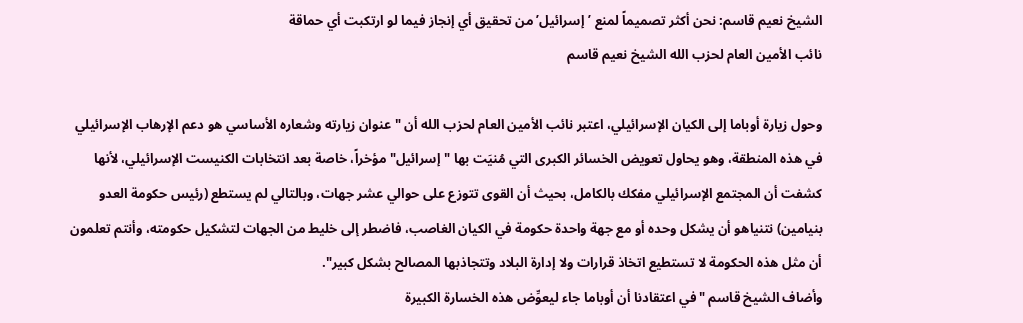الشيخ نعيم قاسم: نحن أكثر تصميماً لمنع ’إسرائيل’ من تحقيق أي إنجاز فيما لو ارتكبت أي حماقة
نائب الأمين العام لحزب الله الشيخ نعيم قاسم

وحول زيارة أوباما إلى الكيان الإسرائيلي، اعتبر نائب الأمين العام لحزب الله أن "عنوان زيارته وشعاره الأساسي هو دعم الإرهاب الإسرائيلي في هذه المنطقة، وهو يحاول تعويض الخسائر الكبرى التي مُنيَت بها "إسرائيل" مؤخراً، خاصة بعد انتخابات الكنيست الإسرائيلي، لأنها كشفت أن المجتمع الإسرائيلي مفكك بالكامل، بحيث أن القوى تتوزع على حوالي عشر جهات، وبالتالي لم يستطع (رئيس حكومة العدو بنيامين) نتنياهو أن يشكل وحده أو مع جهة واحدة حكومة في الكيان الغاصب، فاضطر إلى خليط من الجهات لتشكيل حكومته، وأنتم تعلمون أن مثل هذه الحكومة لا تستطيع اتخاذ قرارات ولا إدارة البلاد وتتجاذبها المصالح بشكل كبير".
وأضاف الشيخ قاسم "في اعتقادنا أن أوباما جاء ليعوِّض هذه الخسارة الكبيرة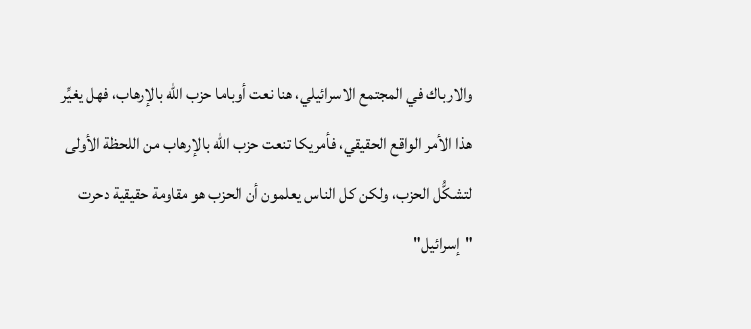والارباك في المجتمع الاسرائيلي، هنا نعت أوباما حزب الله بالإرهاب، فهل يغيِّر هذا الأمر الواقع الحقيقي، فأمريكا تنعت حزب الله بالإرهاب من اللحظة الأولى لتشكُّل الحزب، ولكن كل الناس يعلمون أن الحزب هو مقاومة حقيقية دحرت "إسرائيل"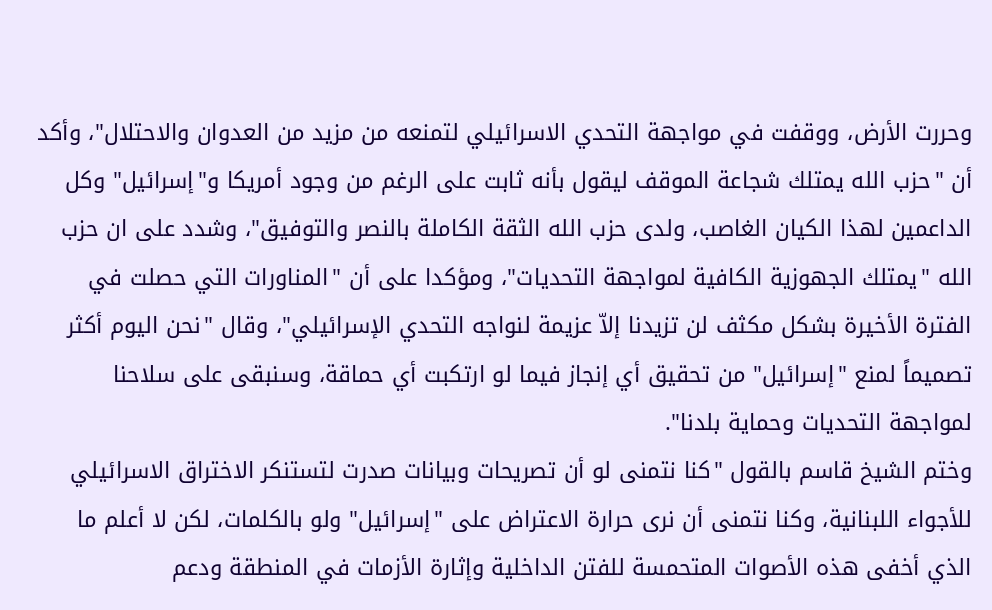وحررت الأرض، ووقفت في مواجهة التحدي الاسرائيلي لتمنعه من مزيد من العدوان والاحتلال"، وأكد أن "حزب الله يمتلك شجاعة الموقف ليقول بأنه ثابت على الرغم من وجود أمريكا و"إسرائيل" وكل الداعمين لهذا الكيان الغاصب، ولدى حزب الله الثقة الكاملة بالنصر والتوفيق"، وشدد على ان حزب الله "يمتلك الجهوزية الكافية لمواجهة التحديات"، ومؤكدا على أن "المناورات التي حصلت في الفترة الأخيرة بشكل مكثف لن تزيدنا إلاّ عزيمة لنواجه التحدي الإسرائيلي"، وقال "نحن اليوم أكثر تصميماً لمنع "إسرائيل" من تحقيق أي إنجاز فيما لو ارتكبت أي حماقة، وسنبقى على سلاحنا لمواجهة التحديات وحماية بلدنا".
وختم الشيخ قاسم بالقول "كنا نتمنى لو أن تصريحات وبيانات صدرت لتستنكر الاختراق الاسرائيلي للأجواء اللبنانية، وكنا نتمنى أن نرى حرارة الاعتراض على "إسرائيل" ولو بالكلمات، لكن لا أعلم ما الذي أخفى هذه الأصوات المتحمسة للفتن الداخلية وإثارة الأزمات في المنطقة ودعم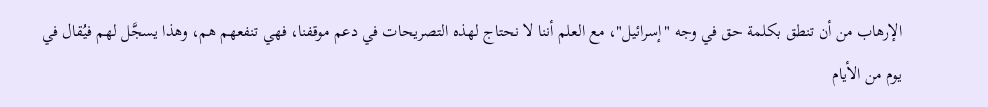الإرهاب من أن تنطق بكلمة حق في وجه "إسرائيل"، مع العلم أننا لا نحتاج لهذه التصريحات في دعم موقفنا، فهي تنفعهم هم، وهذا يسجَّل لهم فيُقال في يوم من الأيام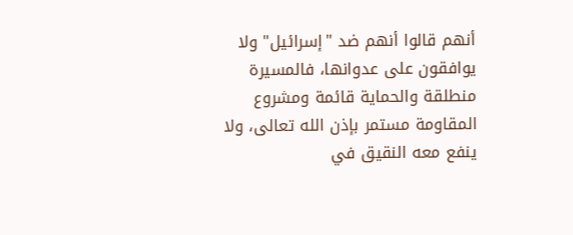أنهم قالوا أنهم ضد "إسرائيل" ولا يوافقون على عدوانها، فالمسيرة منطلقة والحماية قائمة ومشروع المقاومة مستمر بإذن الله تعالى، ولا ينفع معه النقيق في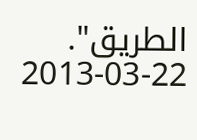الطريق".
2013-03-22